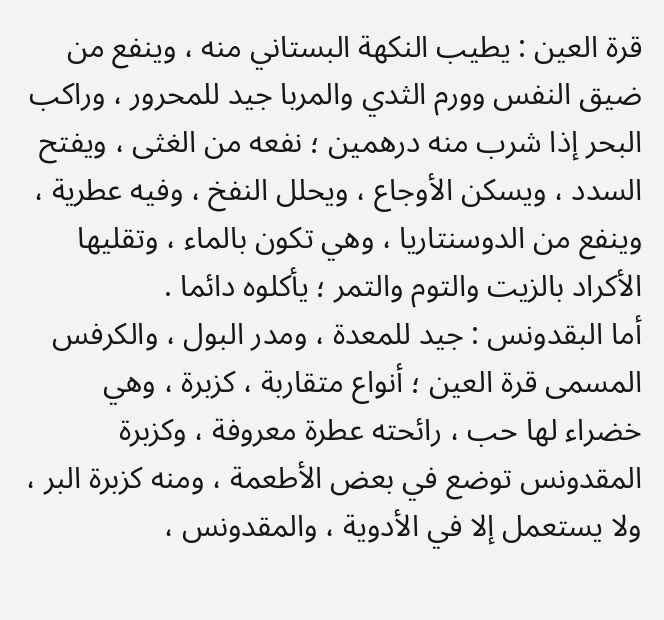قرة العين : يطيب النكهة البستاني منه ، وينفع من ضيق النفس وورم الثدي والمربا جيد للمحرور ، وراكب البحر إذا شرب منه درهمين ؛ نفعه من الغثى ، ويفتح السدد ، ويسكن الأوجاع ، ويحلل النفخ ، وفيه عطرية ، وينفع من الدوسنتاريا ، وهي تكون بالماء ، وتقليها الأكراد بالزيت والتوم والتمر ؛ يأكلوه دائما .
أما البقدونس : جيد للمعدة ، ومدر البول ، والكرفس المسمى قرة العين ؛ أنواع متقاربة ، كزبرة ، وهي خضراء لها حب ، رائحته عطرة معروفة ، وكزبرة المقدونس توضع في بعض الأطعمة ، ومنه كزبرة البر ، ولا يستعمل إلا في الأدوية ، والمقدونس ،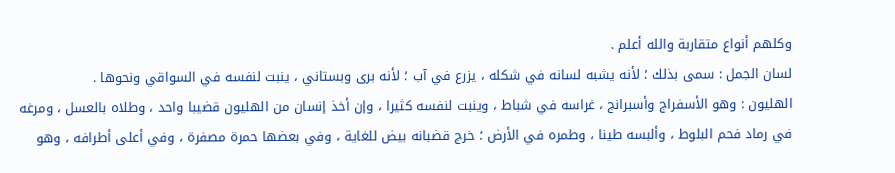وكلهم أنواع متقاربة والله أعلم .
لسان الجمل : سمى بذلك ؛ لأنه يشبه لسانه في شكله ، يزرع في آب ؛ لأنه برى وبستاني ، ينبت لنفسه في السواقي ونحوها .
الهليون : وهو الأسفراج وأسبرانج ، غراسه في شباط ، وينبت لنفسه كثيرا ، وإن أخذ إنسان من الهليون قضيبا واحد ، وطلاه بالعسل ، ومرغه في رماد فحم البلوط ، وألبسه طينا ، وطمره في الأرض ؛ خرج قضبانه بيض للغاية ، وفي بعضها حمرة مصفرة ، وفي أعلى أطرافه ، وهو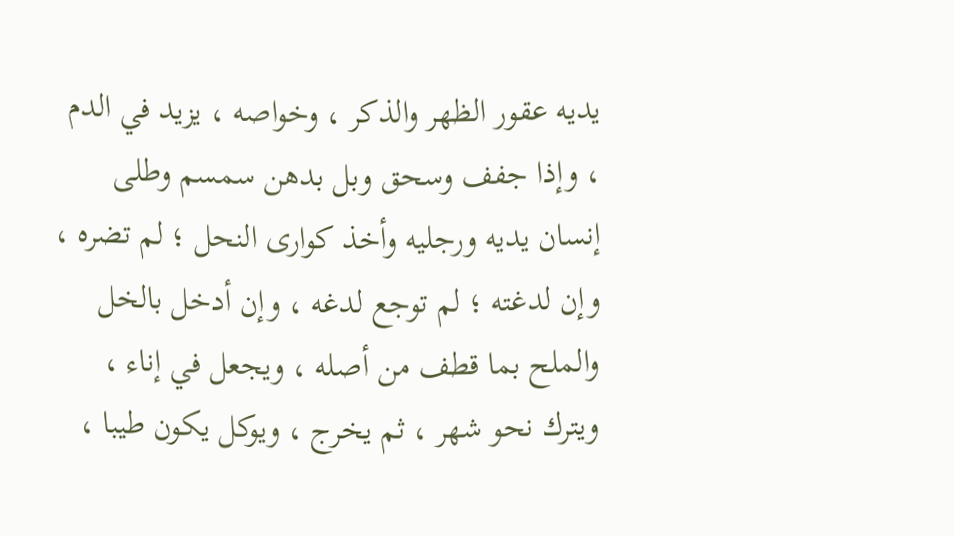يديه عقور الظهر والذكر ، وخواصه ، يزيد في الدم ، وإذا جفف وسحق وبل بدهن سمسم وطلى إنسان يديه ورجليه وأخذ كوارى النحل ؛ لم تضره ، وإن لدغته ؛ لم توجع لدغه ، وإن أدخل بالخل والملح بما قطف من أصله ، ويجعل في إناء ، ويترك نحو شهر ، ثم يخرج ، ويوكل يكون طيبا ،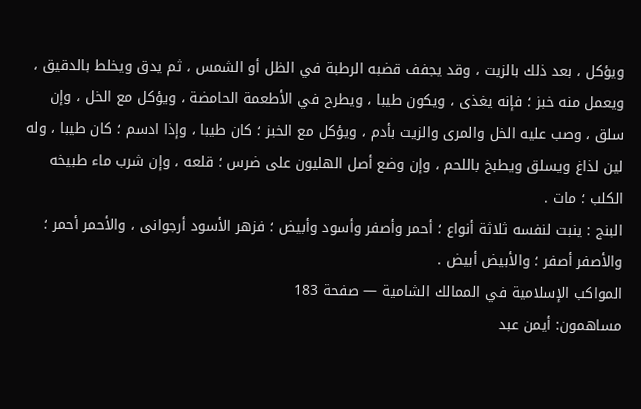ويؤكل ، بعد ذلك بالزيت ، وقد يجفف قضبه الرطبة في الظل أو الشمس ، ثم يدق ويخلط بالدقيق ، ويعمل منه خبز ؛ فإنه يغذى ، ويكون طيبا ، ويطرح في الأطعمة الحامضة ، ويؤكل مع الخل ، وإن سلق ، وصب عليه الخل والمرى والزيت بأدم ، ويؤكل مع الخبز ؛ كان طيبا ، وإذا ادسم ؛ كان طيبا ، وله لين لذاغ ويسلق ويطبخ باللحم ، وإن وضع أصل الهليون على ضرس ؛ قلعه ، وإن شرب ماء طبيخه الكلب ؛ مات .
البنج : ينبت لنفسه ثلاثة أنواع ؛ أحمر وأصفر وأسود وأبيض ؛ فزهر الأسود أرجوانى ، والأحمر أحمر ؛ والأصفر أصفر ؛ والأبيض أبيض .
المواكب الإسلامية في الممالك الشامية — صفحة 183
مساهمون: أيمن عبد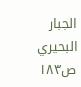الجبار البحيري
ص١٨٣